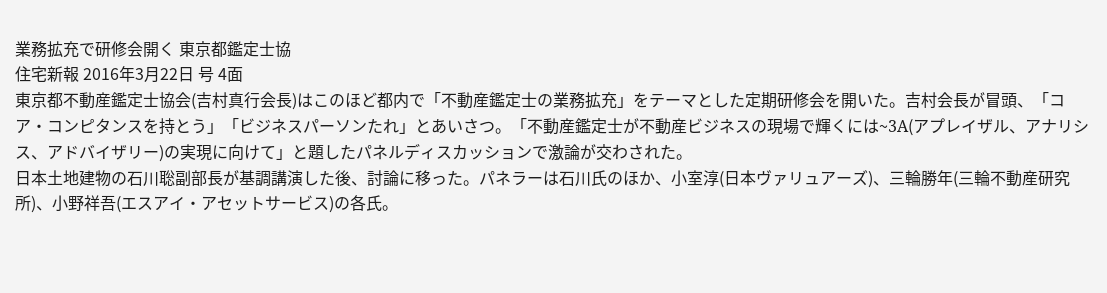業務拡充で研修会開く 東京都鑑定士協
住宅新報 2016年3月22日 号 4面
東京都不動産鑑定士協会(吉村真行会長)はこのほど都内で「不動産鑑定士の業務拡充」をテーマとした定期研修会を開いた。吉村会長が冒頭、「コア・コンピタンスを持とう」「ビジネスパーソンたれ」とあいさつ。「不動産鑑定士が不動産ビジネスの現場で輝くには~3A(アプレイザル、アナリシス、アドバイザリー)の実現に向けて」と題したパネルディスカッションで激論が交わされた。
日本土地建物の石川聡副部長が基調講演した後、討論に移った。パネラーは石川氏のほか、小室淳(日本ヴァリュアーズ)、三輪勝年(三輪不動産研究所)、小野祥吾(エスアイ・アセットサービス)の各氏。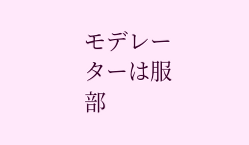モデレーターは服部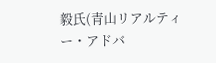毅氏(青山リアルティー・アドバ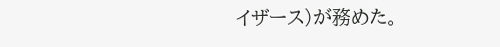イザース)が務めた。